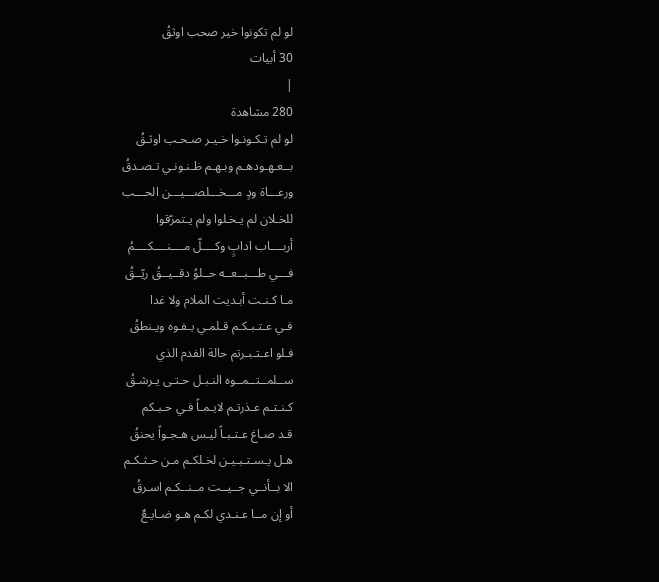لو لم تكونوا خير صحب اوثقُ
30 أبيات
|
280 مشاهدة
لو لم تـكـونـوا خـيـر صـحـب اوثـقُ
بــعـهـودهـم وبـهـم ظـنـونـي تـصـدقُ
ورعـــاة ودٍ مـــخـــلصـــيـــن الحـــب
للخـلان لم يـخـلوا ولم يـتمرّقوا
أربــــاب ادابٍ وكــــلّ مــــنــــكــــمُ
فـــي طـــبــعــه حــلوُ دقــيــقُ ريّــقُ
مـا كـنـت أبـديت الملام ولا غدا
فـي عـتـبـكـم قـلمـي يـفـوه ويـنطقُ
فـلو اعـتـبـرتم حالة الفدم الذي
ســلمــتــمــوه النـبـل حـتـى يـرشـقُ
كـنـتـم عـذرتـم لايـمـاً فـي حـبـكم
قـد صـاغ عـتـبـاً ليـس هـجـواً يحنقُ
هـل يـسـتـبـيـن لخـلكـم مـن حـثـكـم
الا بــأنــي جــيــت مــنــكـم اسـرقُ
أو إن مــا عـنـدي لكـم هـو ضـايـعٌ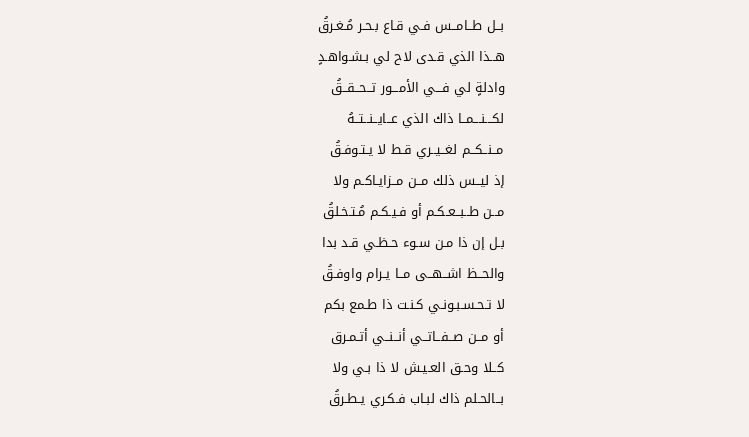بــل طــامــس فـي قـاع بـحـر مُـغـرقُ
هــذا الذي قـدى لاح لي بـشـواهـدٍ
وادلةٍ لي فـــي الأمـــور تــحــقــقُ
لكـــنـــمــا ذاك الذي عــايــنــتــهُ
مــنــكــم لغــيــري قـط لا يـتـوفـقُ
إذ ليــس ذلك مــن مــزايـاكـم ولا
مــن طــبــعـكـم أو فـيـكـم مُـتـخـلقُ
بـل إن ذا مـن سـوء حـظـي قـد بدا
والحــظ اشــهــى مــا يـرام واوفـقُ
لا تـحـسـبـونـي كـنـت ذا طـمع بكم
أو مــن صــفــاتــي أنــنــي أتـمـرق
كــلا وحـق العـيـش لا ذا بـي ولا
بــالحـلم ذاك لبـاب فـكـري يـطـرقُ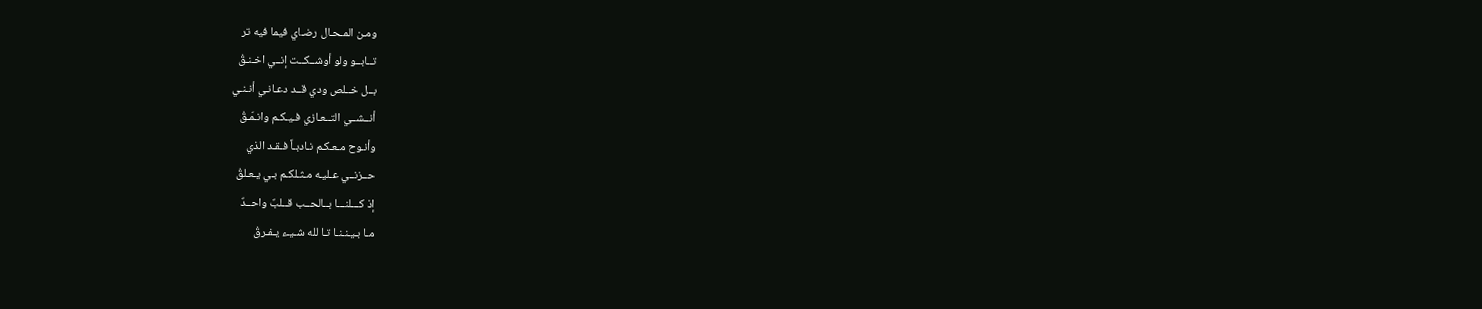ومـن المـحـال رضـاي فيما فيه تر
تــابــو ولو أوشــكــت إنــي اخـنـقُ
بــل خــلص ودي قــد دعـانـي أنـنـي
أنــشــي التــعـازي فـيـكـم وانـمّـقُ
وأنـوح مـعـكـم نـادبـاً فـقـد الذي
حــزنــي عـليـه مـثـلكـم بـي يـعـلقُ
إذ كـــلنـــا بــالحــب قــلبٌ واحــدٌ
مـا بـيـنـنـا تـا لله شـيـء يـفـرقُ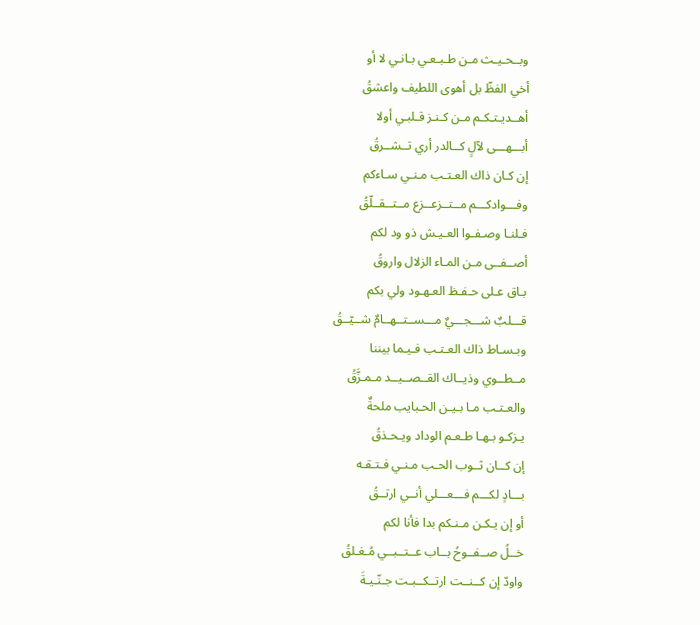وبــحـيـث مـن طـبـعـي بـانـي لا أو
أخي الفظّ بل أهوى اللطيف واعشقُ
أهــديـتـكـم مـن كـنـز قـلبـي أولا
أبـــهـــى لآلٍ كــالدر أري تــشــرقُ
إن كـان ذاك العـتـب مـنـي سـاءكم
وفـــوادكـــم مــتــزعــزع مــتــقــلّقُ
فـلنـا وصـفـوا العـيـش ذو ود لكم
أصــفــى مـن المـاء الزلال واروقُ
بـاق عـلى حـفـظ العـهـود ولي بكم
قـــلبٌ شـــجـــيٌ مـــســتــهــامٌ شــيّــقُ
وبـسـاط ذاك العـتـب فـيـما بيننا
مــطــوي وذيــاك القــصــيــد مـمـزَّقُ
والعـتـب مـا بـيـن الحـبايب ملحةٌ
يـزكـو بـهـا طـعـم الوداد ويـحـذقُ
إن كــان ثــوب الحـب مـنـي فـتـقـه
بـــادٍ لكـــم فـــعـــلي أنــي ارتــقُ
أو إن يـكـن مـنـكم بدا فأنا لكم
خــلُ صــفــوحُ بــاب عــتــبــي مُـغـلقُ
واودّ إن كــنــت ارتــكــبـت جـنّـيـةَ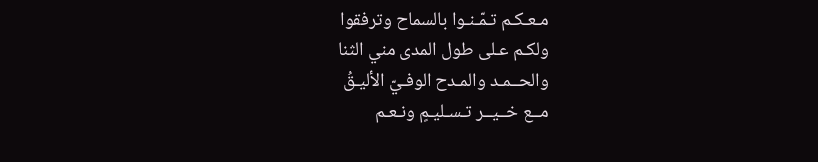مـعـكـم تـمّـنـوا بالسماح وترفقوا
ولكـم عـلى طول المدى مني الثنا
والحــمـد والمـدح الوفـيّ الأليـقُ
مــع خــيــر تـسـليـمٍ ونـعـم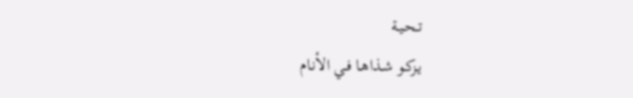تـحـيـة
يـزكـو شـذاهـا فـي الأنـام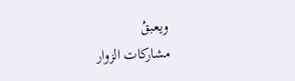ويعبقُ
مشاركات الزوار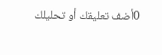0أضف تعليقك أو تحليلك